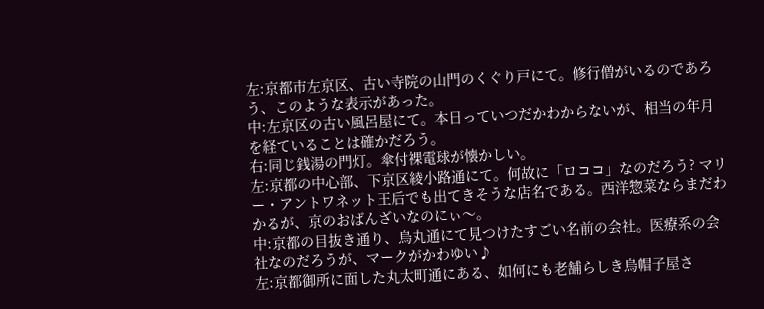左:京都市左京区、古い寺院の山門のくぐり戸にて。修行僧がいるのであろう、このような表示があった。
中:左京区の古い風呂屋にて。本日っていつだかわからないが、相当の年月を経ていることは確かだろう。
右:同じ銭湯の門灯。傘付裸電球が懐かしい。
左:京都の中心部、下京区綾小路通にて。何故に「ロココ」なのだろう? マリー・アントワネット王后でも出てきそうな店名である。西洋惣菜ならまだわかるが、京のおばんざいなのにぃ〜。
中:京都の目抜き通り、烏丸通にて見つけたすごい名前の会社。医療系の会社なのだろうが、マークがかわゆい♪
左:京都御所に面した丸太町通にある、如何にも老舗らしき烏帽子屋さ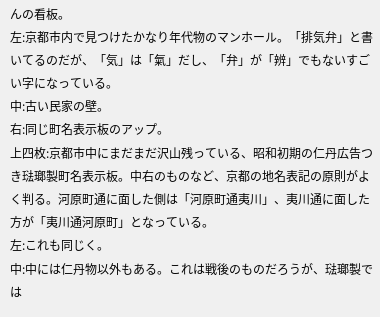んの看板。
左:京都市内で見つけたかなり年代物のマンホール。「排気弁」と書いてるのだが、「気」は「氣」だし、「弁」が「辨」でもないすごい字になっている。
中:古い民家の壁。
右:同じ町名表示板のアップ。
上四枚:京都市中にまだまだ沢山残っている、昭和初期の仁丹広告つき琺瑯製町名表示板。中右のものなど、京都の地名表記の原則がよく判る。河原町通に面した側は「河原町通夷川」、夷川通に面した方が「夷川通河原町」となっている。
左:これも同じく。
中:中には仁丹物以外もある。これは戦後のものだろうが、琺瑯製では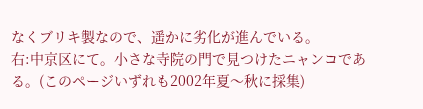なくブリキ製なので、遥かに劣化が進んでいる。
右:中京区にて。小さな寺院の門で見つけたニャンコである。(このページいずれも2002年夏〜秋に採集)